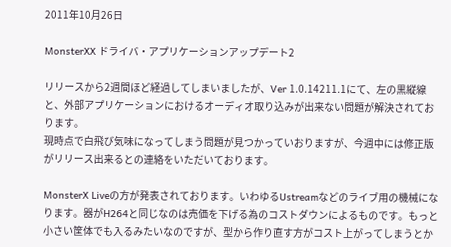2011年10月26日

MonsterXX ドライバ・アプリケーションアップデート2

リリースから2週間ほど経過してしまいましたが、Ver 1.0.14211.1にて、左の黒縦線と、外部アプリケーションにおけるオーディオ取り込みが出来ない問題が解決されております。
現時点で白飛び気味になってしまう問題が見つかっていおりますが、今週中には修正版がリリース出来るとの連絡をいただいております。

MonsterX Liveの方が発表されております。いわゆるUstreamなどのライブ用の機械になります。器がH264と同じなのは売価を下げる為のコストダウンによるものです。もっと小さい筐体でも入るみたいなのですが、型から作り直す方がコスト上がってしまうとか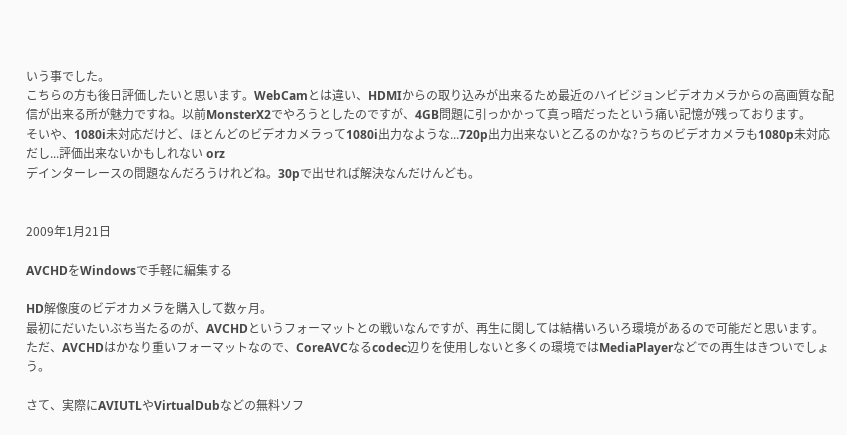いう事でした。
こちらの方も後日評価したいと思います。WebCamとは違い、HDMIからの取り込みが出来るため最近のハイビジョンビデオカメラからの高画質な配信が出来る所が魅力ですね。以前MonsterX2でやろうとしたのですが、4GB問題に引っかかって真っ暗だったという痛い記憶が残っております。
そいや、1080i未対応だけど、ほとんどのビデオカメラって1080i出力なような...720p出力出来ないと乙るのかな?うちのビデオカメラも1080p未対応だし...評価出来ないかもしれない orz
デインターレースの問題なんだろうけれどね。30pで出せれば解決なんだけんども。


2009年1月21日

AVCHDをWindowsで手軽に編集する

HD解像度のビデオカメラを購入して数ヶ月。
最初にだいたいぶち当たるのが、AVCHDというフォーマットとの戦いなんですが、再生に関しては結構いろいろ環境があるので可能だと思います。
ただ、AVCHDはかなり重いフォーマットなので、CoreAVCなるcodec辺りを使用しないと多くの環境ではMediaPlayerなどでの再生はきついでしょう。

さて、実際にAVIUTLやVirtualDubなどの無料ソフ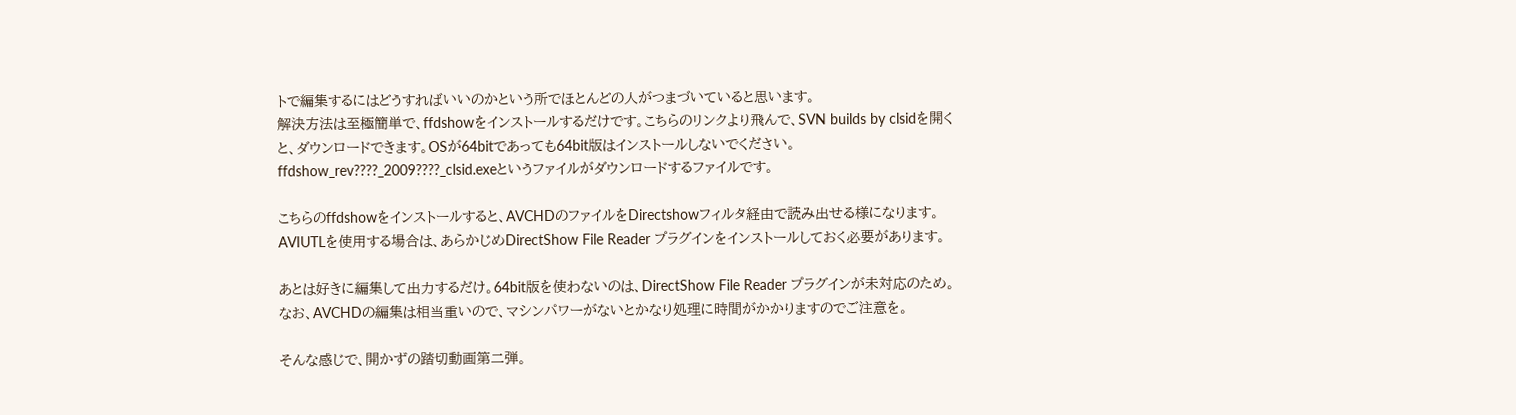トで編集するにはどうすればいいのかという所でほとんどの人がつまづいていると思います。
解決方法は至極簡単で、ffdshowをインストールするだけです。こちらのリンクより飛んで、SVN builds by clsidを開くと、ダウンロードできます。OSが64bitであっても64bit版はインストールしないでください。ffdshow_rev????_2009????_clsid.exeというファイルがダウンロードするファイルです。

こちらのffdshowをインストールすると、AVCHDのファイルをDirectshowフィルタ経由で読み出せる様になります。AVIUTLを使用する場合は、あらかじめDirectShow File Reader プラグインをインストールしておく必要があります。

あとは好きに編集して出力するだけ。64bit版を使わないのは、DirectShow File Reader プラグインが未対応のため。
なお、AVCHDの編集は相当重いので、マシンパワーがないとかなり処理に時間がかかりますのでご注意を。

そんな感じで、開かずの踏切動画第二弾。